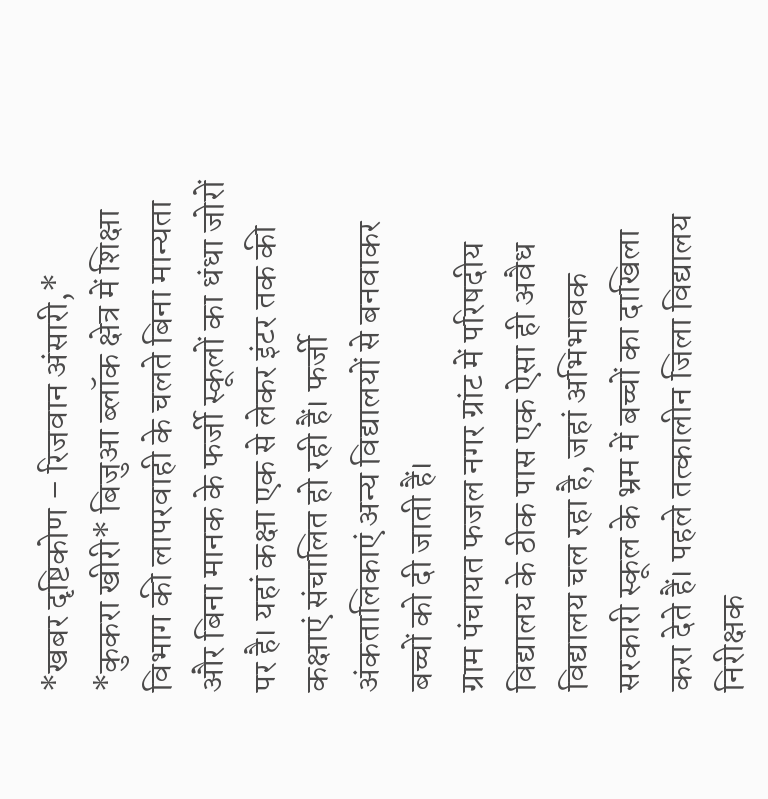*खबर दृष्टिकोण – रिजवान अंसारी,*
*कुकरा खीरी* बिजुआ ब्लॉक क्षेत्र में शिक्षा विभाग की लापरवाही के चलते बिना मान्यता और बिना मानक के फर्जी स्कूलों का धंधा जोरों पर है। यहां कक्षा एक से लेकर इंटर तक की कक्षाएं संचालित हो रही हैं। फर्जी अंकतालिकाएं अन्य विद्यालयों से बनवाकर बच्चों को दी जाती हैं।
ग्राम पंचायत फजल नगर ग्रांट में परिषदीय विद्यालय के ठीक पास एक ऐसा ही अवैध विद्यालय चल रहा है, जहां अभिभावक सरकारी स्कूल के भ्रम में बच्चों का दाखिला करा देते हैं। पहले तत्कालीन जिला विद्यालय निरीक्षक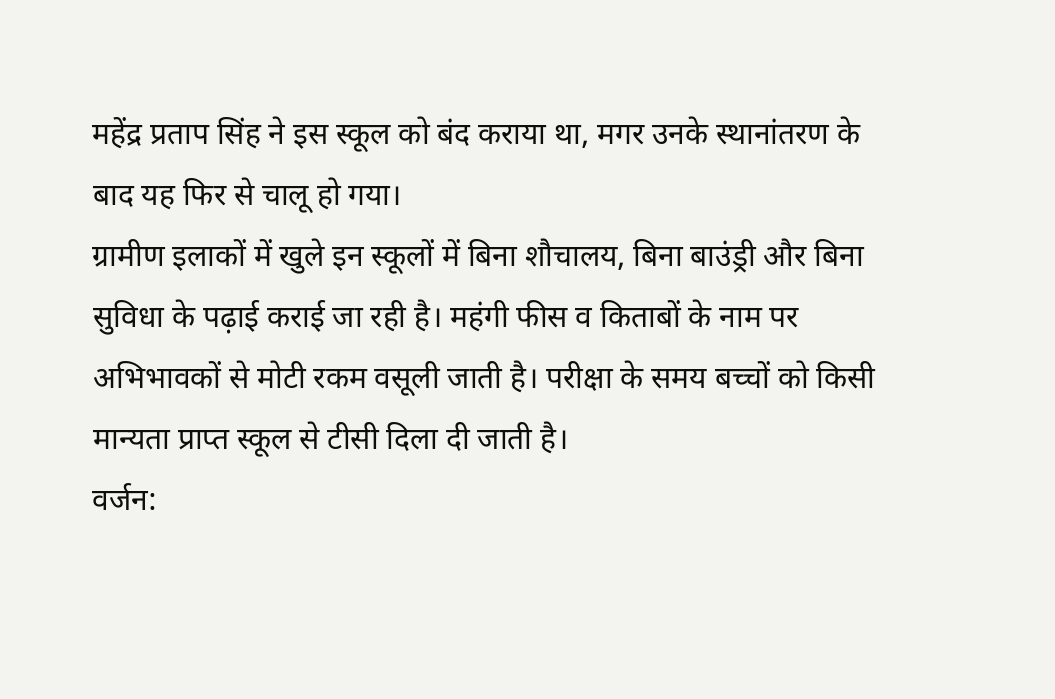महेंद्र प्रताप सिंह ने इस स्कूल को बंद कराया था, मगर उनके स्थानांतरण के बाद यह फिर से चालू हो गया।
ग्रामीण इलाकों में खुले इन स्कूलों में बिना शौचालय, बिना बाउंड्री और बिना सुविधा के पढ़ाई कराई जा रही है। महंगी फीस व किताबों के नाम पर अभिभावकों से मोटी रकम वसूली जाती है। परीक्षा के समय बच्चों को किसी मान्यता प्राप्त स्कूल से टीसी दिला दी जाती है।
वर्जन: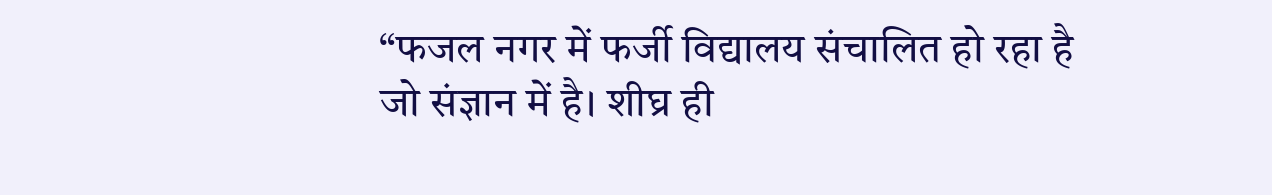“फजल नगर में फर्जी विद्यालय संचालित हो रहा है जो संज्ञान में है। शीघ्र ही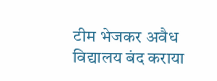टीम भेजकर अवैध विद्यालय बंद कराया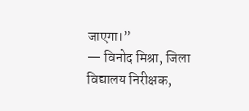जाएगा।”
— विनोद मिश्रा, जिला विद्यालय निरीक्षक,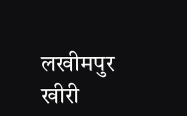लखीमपुर खीरी